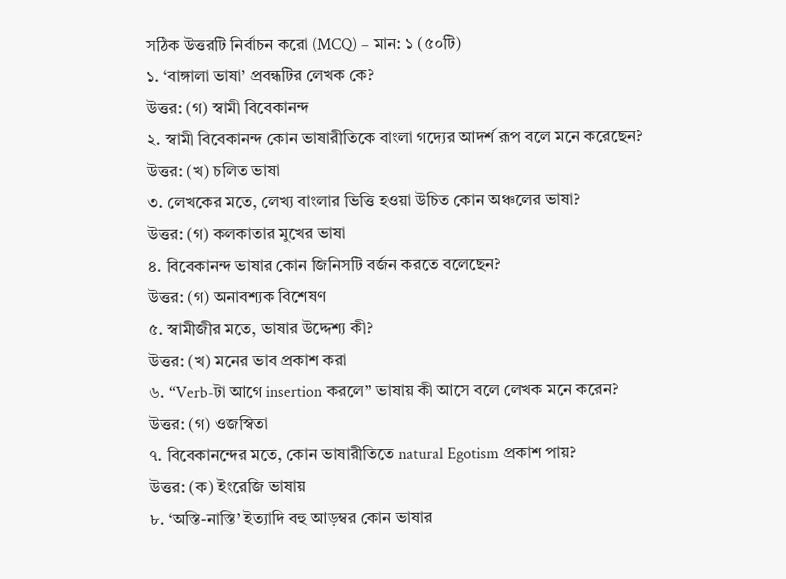সঠিক উত্তরটি নির্বাচন করো (MCQ) – মান: ১ (৫০টি)
১. ‘বাঙ্গালা ভাষা’ প্রবন্ধটির লেখক কে?
উত্তর: (গ) স্বামী বিবেকানন্দ
২. স্বামী বিবেকানন্দ কোন ভাষারীতিকে বাংলা গদ্যের আদর্শ রূপ বলে মনে করেছেন?
উত্তর: (খ) চলিত ভাষা
৩. লেখকের মতে, লেখ্য বাংলার ভিত্তি হওয়া উচিত কোন অঞ্চলের ভাষা?
উত্তর: (গ) কলকাতার মুখের ভাষা
৪. বিবেকানন্দ ভাষার কোন জিনিসটি বর্জন করতে বলেছেন?
উত্তর: (গ) অনাবশ্যক বিশেষণ
৫. স্বামীজীর মতে, ভাষার উদ্দেশ্য কী?
উত্তর: (খ) মনের ভাব প্রকাশ করা
৬. “Verb-টা আগে insertion করলে” ভাষায় কী আসে বলে লেখক মনে করেন?
উত্তর: (গ) ওজস্বিতা
৭. বিবেকানন্দের মতে, কোন ভাষারীতিতে natural Egotism প্রকাশ পায়?
উত্তর: (ক) ইংরেজি ভাষায়
৮. ‘অস্তি-নাস্তি’ ইত্যাদি বহু আড়ম্বর কোন ভাষার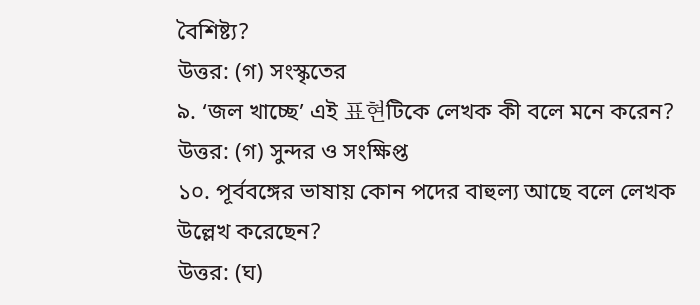বৈশিষ্ট্য?
উত্তর: (গ) সংস্কৃতের
৯. ‘জল খাচ্ছে’ এই 표현টিকে লেখক কী বলে মনে করেন?
উত্তর: (গ) সুন্দর ও সংক্ষিপ্ত
১০. পূর্ববঙ্গের ভাষায় কোন পদের বাহুল্য আছে বলে লেখক উল্লেখ করেছেন?
উত্তর: (ঘ)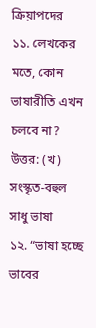ক্রিয়াপদের
১১. লেখকের মতে, কোন ভাষারীতি এখন চলবে না?
উত্তর: (খ) সংস্কৃত-বহুল সাধু ভাষা
১২. “ভাষা হচ্ছে ভাবের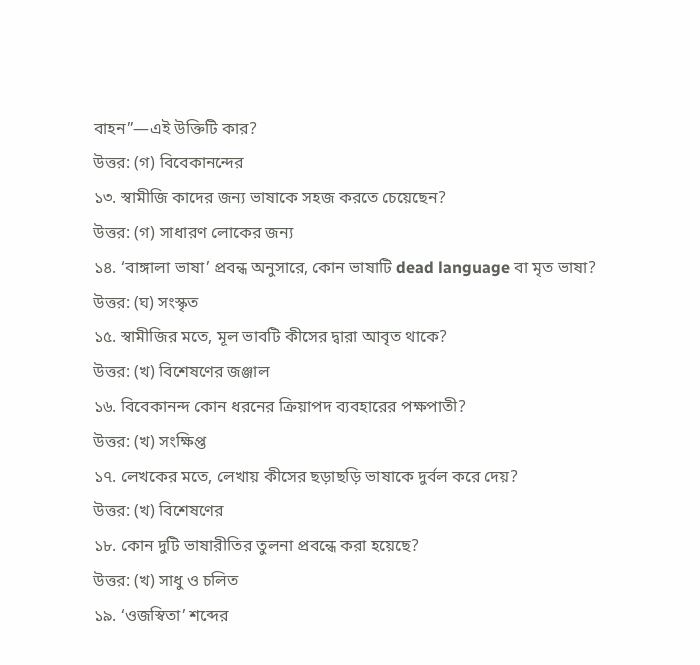বাহন”—এই উক্তিটি কার?
উত্তর: (গ) বিবেকানন্দের
১৩. স্বামীজি কাদের জন্য ভাষাকে সহজ করতে চেয়েছেন?
উত্তর: (গ) সাধারণ লোকের জন্য
১৪. ‘বাঙ্গালা ভাষা’ প্রবন্ধ অনুসারে, কোন ভাষাটি dead language বা মৃত ভাষা?
উত্তর: (ঘ) সংস্কৃত
১৫. স্বামীজির মতে, মূল ভাবটি কীসের দ্বারা আবৃত থাকে?
উত্তর: (খ) বিশেষণের জঞ্জাল
১৬. বিবেকানন্দ কোন ধরনের ক্রিয়াপদ ব্যবহারের পক্ষপাতী?
উত্তর: (খ) সংক্ষিপ্ত
১৭. লেখকের মতে, লেখায় কীসের ছড়াছড়ি ভাষাকে দুর্বল করে দেয়?
উত্তর: (খ) বিশেষণের
১৮. কোন দুটি ভাষারীতির তুলনা প্রবন্ধে করা হয়েছে?
উত্তর: (খ) সাধু ও চলিত
১৯. ‘ওজস্বিতা’ শব্দের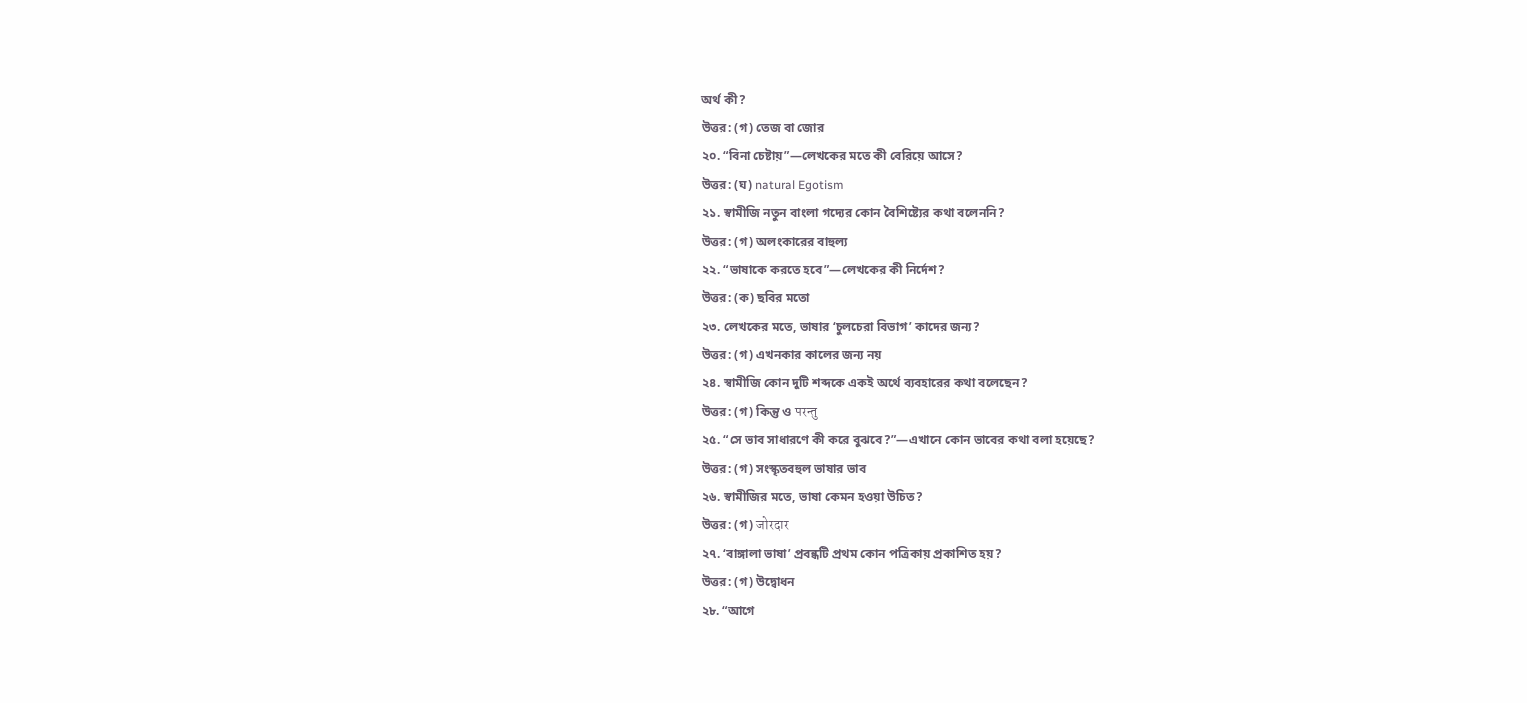অর্থ কী?
উত্তর: (গ) তেজ বা জোর
২০. “বিনা চেষ্টায়”—লেখকের মতে কী বেরিয়ে আসে?
উত্তর: (ঘ) natural Egotism
২১. স্বামীজি নতুন বাংলা গদ্যের কোন বৈশিষ্ট্যের কথা বলেননি?
উত্তর: (গ) অলংকারের বাহুল্য
২২. “ভাষাকে করতে হবে”—লেখকের কী নির্দেশ?
উত্তর: (ক) ছবির মতো
২৩. লেখকের মতে, ভাষার ‘চুলচেরা বিভাগ’ কাদের জন্য?
উত্তর: (গ) এখনকার কালের জন্য নয়
২৪. স্বামীজি কোন দুটি শব্দকে একই অর্থে ব্যবহারের কথা বলেছেন?
উত্তর: (গ) কিন্তু ও परन्तु
২৫. “সে ভাব সাধারণে কী করে বুঝবে?”—এখানে কোন ভাবের কথা বলা হয়েছে?
উত্তর: (গ) সংস্কৃতবহুল ভাষার ভাব
২৬. স্বামীজির মতে, ভাষা কেমন হওয়া উচিত?
উত্তর: (গ) जोरदार
২৭. ‘বাঙ্গালা ভাষা’ প্রবন্ধটি প্রথম কোন পত্রিকায় প্রকাশিত হয়?
উত্তর: (গ) উদ্বোধন
২৮. “আগে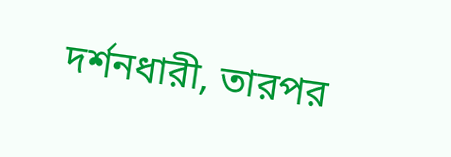দর্শনধারী, তারপর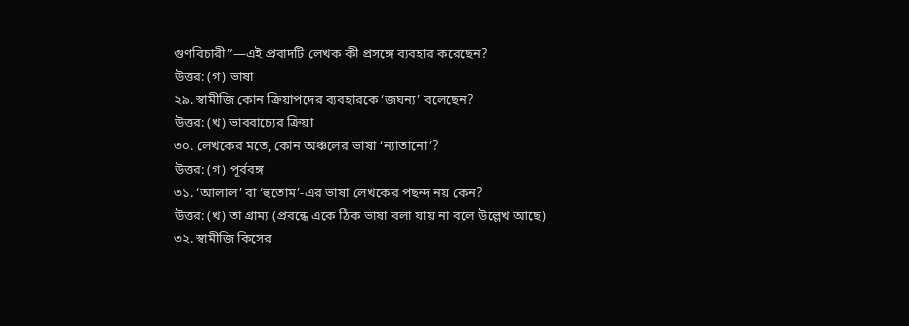গুণবিচারী”—এই প্রবাদটি লেখক কী প্রসঙ্গে ব্যবহার করেছেন?
উত্তর: (গ) ভাষা
২৯. স্বামীজি কোন ক্রিয়াপদের ব্যবহারকে ‘জঘন্য’ বলেছেন?
উত্তর: (খ) ভাববাচ্যের ক্রিয়া
৩০. লেখকের মতে, কোন অঞ্চলের ভাষা ‘ন্যাতানো’?
উত্তর: (গ) পূর্ববঙ্গ
৩১. ‘আলাল’ বা ‘হুতোম’-এর ভাষা লেখকের পছন্দ নয় কেন?
উত্তর: (খ) তা গ্রাম্য (প্রবন্ধে একে ঠিক ভাষা বলা যায় না বলে উল্লেখ আছে)
৩২. স্বামীজি কিসের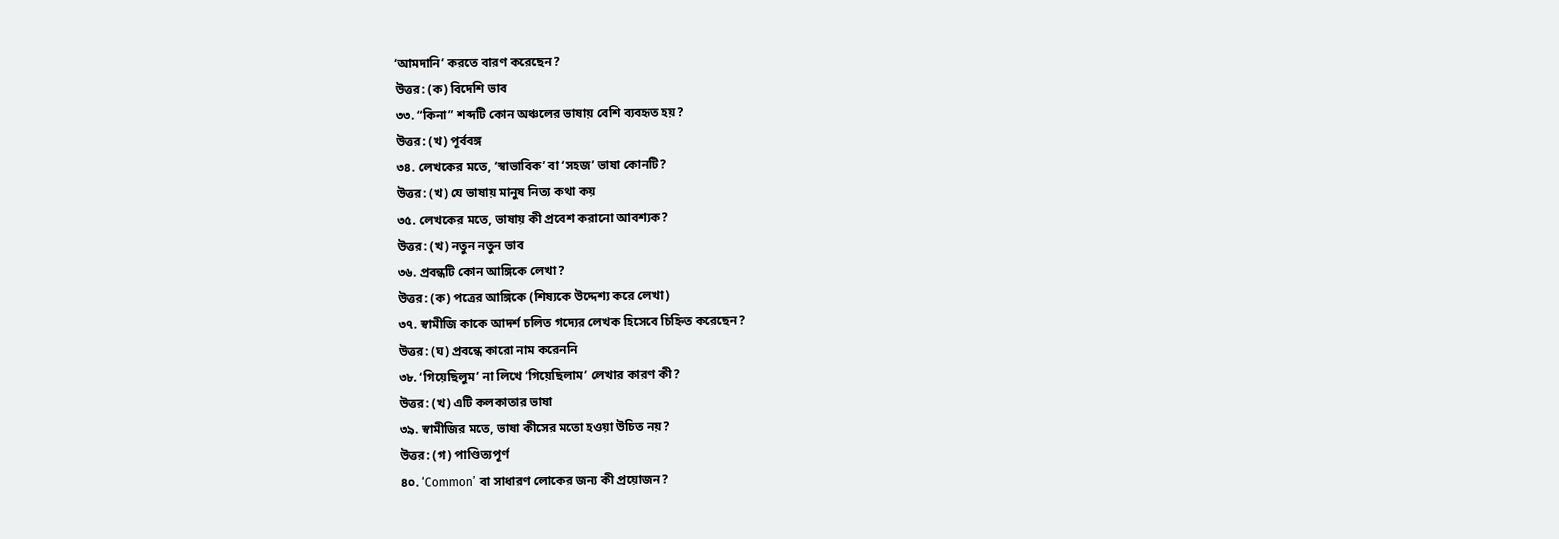‘আমদানি’ করতে বারণ করেছেন?
উত্তর: (ক) বিদেশি ভাব
৩৩. “কিনা” শব্দটি কোন অঞ্চলের ভাষায় বেশি ব্যবহৃত হয়?
উত্তর: (খ) পূর্ববঙ্গ
৩৪. লেখকের মতে, ‘স্বাভাবিক’ বা ‘সহজ’ ভাষা কোনটি?
উত্তর: (খ) যে ভাষায় মানুষ নিত্য কথা কয়
৩৫. লেখকের মতে, ভাষায় কী প্রবেশ করানো আবশ্যক?
উত্তর: (খ) নতুন নতুন ভাব
৩৬. প্রবন্ধটি কোন আঙ্গিকে লেখা?
উত্তর: (ক) পত্রের আঙ্গিকে (শিষ্যকে উদ্দেশ্য করে লেখা)
৩৭. স্বামীজি কাকে আদর্শ চলিত গদ্যের লেখক হিসেবে চিহ্নিত করেছেন?
উত্তর: (ঘ) প্রবন্ধে কারো নাম করেননি
৩৮. ‘গিয়েছিলুম’ না লিখে ‘গিয়েছিলাম’ লেখার কারণ কী?
উত্তর: (খ) এটি কলকাতার ভাষা
৩৯. স্বামীজির মতে, ভাষা কীসের মতো হওয়া উচিত নয়?
উত্তর: (গ) পাণ্ডিত্যপূর্ণ
৪০. ‘Common’ বা সাধারণ লোকের জন্য কী প্রয়োজন?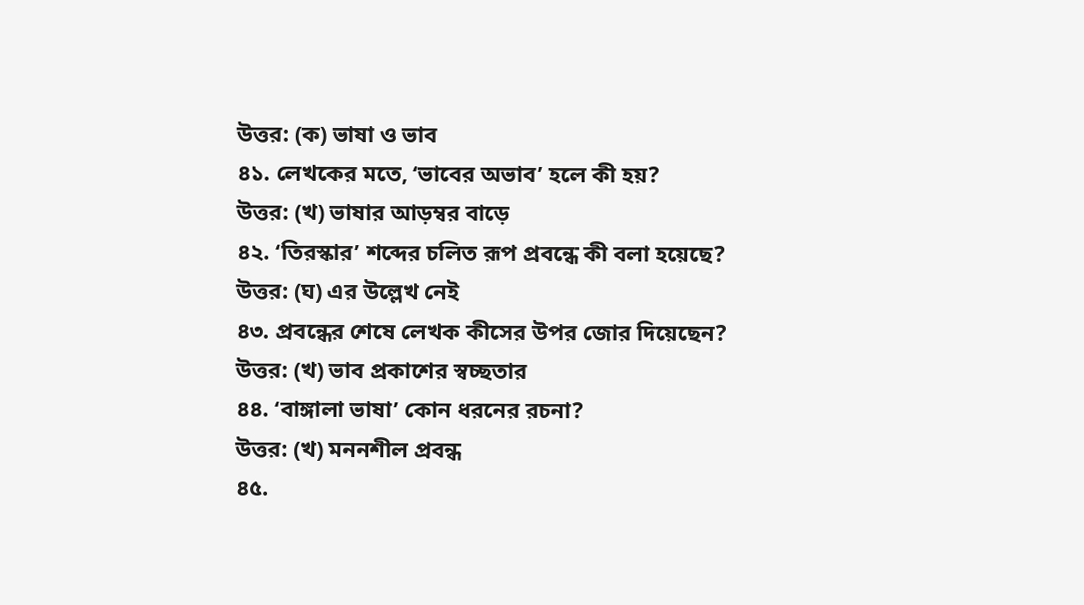উত্তর: (ক) ভাষা ও ভাব
৪১. লেখকের মতে, ‘ভাবের অভাব’ হলে কী হয়?
উত্তর: (খ) ভাষার আড়ম্বর বাড়ে
৪২. ‘তিরস্কার’ শব্দের চলিত রূপ প্রবন্ধে কী বলা হয়েছে?
উত্তর: (ঘ) এর উল্লেখ নেই
৪৩. প্রবন্ধের শেষে লেখক কীসের উপর জোর দিয়েছেন?
উত্তর: (খ) ভাব প্রকাশের স্বচ্ছতার
৪৪. ‘বাঙ্গালা ভাষা’ কোন ধরনের রচনা?
উত্তর: (খ) মননশীল প্রবন্ধ
৪৫.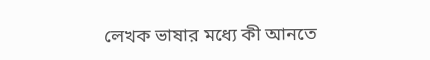লেখক ভাষার মধ্যে কী আনতে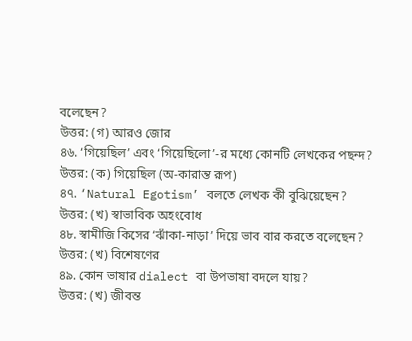বলেছেন?
উত্তর: (গ) আরও জোর
৪৬. ‘গিয়েছিল’ এবং ‘গিয়েছিলো’-র মধ্যে কোনটি লেখকের পছন্দ?
উত্তর: (ক) গিয়েছিল (অ-কারান্ত রূপ)
৪৭. ‘Natural Egotism’ বলতে লেখক কী বুঝিয়েছেন?
উত্তর: (খ) স্বাভাবিক অহংবোধ
৪৮. স্বামীজি কিসের ‘ঝাঁকা-নাড়া’ দিয়ে ভাব বার করতে বলেছেন?
উত্তর: (খ) বিশেষণের
৪৯. কোন ভাষার dialect বা উপভাষা বদলে যায়?
উত্তর: (খ) জীবন্ত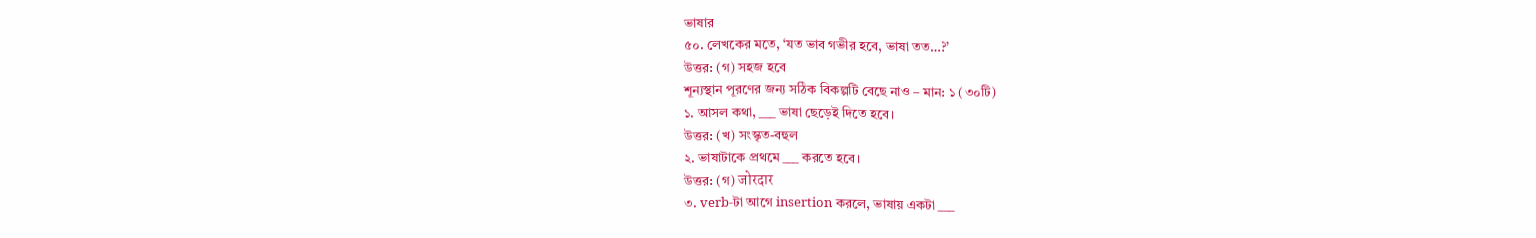ভাষার
৫০. লেখকের মতে, ‘যত ভাব গভীর হবে, ভাষা তত…?’
উত্তর: (গ) সহজ হবে
শূন্যস্থান পূরণের জন্য সঠিক বিকল্পটি বেছে নাও – মান: ১ (৩০টি)
১. আসল কথা, ___ ভাষা ছেড়েই দিতে হবে।
উত্তর: (খ) সংস্কৃত-বহুল
২. ভাষাটাকে প্রথমে ___ করতে হবে।
উত্তর: (গ) जोरदार
৩. verb-টা আগে insertion করলে, ভাষায় একটা ___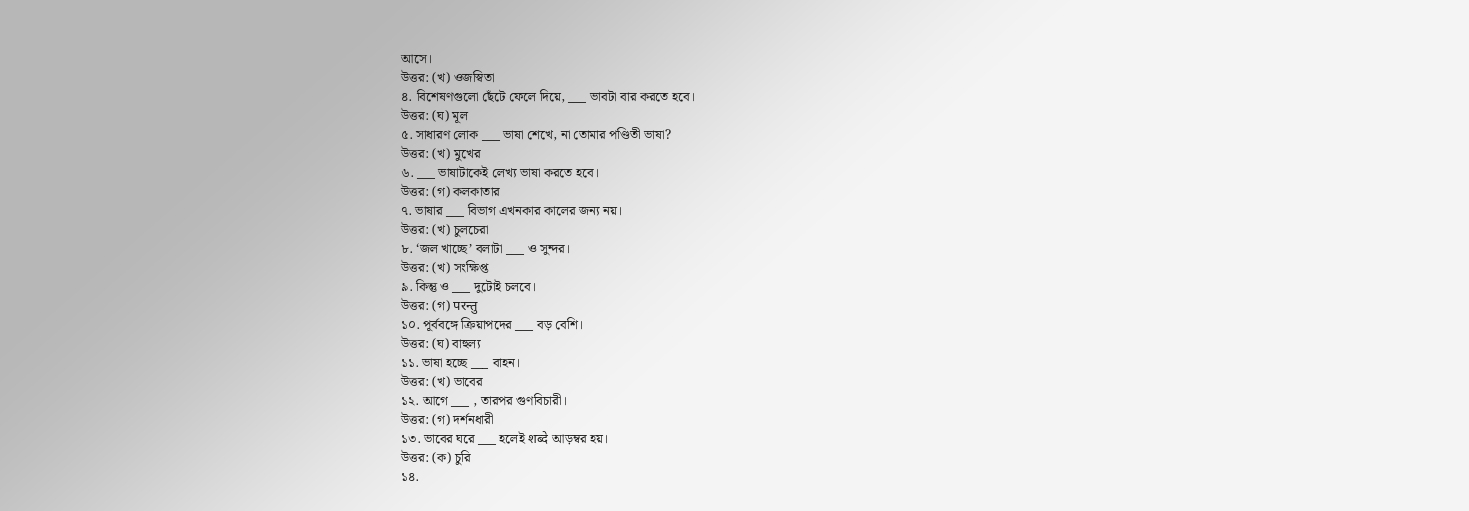আসে।
উত্তর: (খ) ওজস্বিতা
৪. বিশেষণগুলো ছেঁটে ফেলে দিয়ে, ___ ভাবটা বার করতে হবে।
উত্তর: (ঘ) মূল
৫. সাধারণ লোক ___ ভাষা শেখে, না তোমার পণ্ডিতী ভাষা?
উত্তর: (খ) মুখের
৬. ___ ভাষাটাকেই লেখ্য ভাষা করতে হবে।
উত্তর: (গ) কলকাতার
৭. ভাষার ___ বিভাগ এখনকার কালের জন্য নয়।
উত্তর: (খ) চুলচেরা
৮. ‘জল খাচ্ছে’ বলাটা ___ ও সুন্দর।
উত্তর: (খ) সংক্ষিপ্ত
৯. কিন্তু ও ___ দুটোই চলবে।
উত্তর: (গ) परन्तु
১০. পূর্ববঙ্গে ক্রিয়াপদের ___ বড় বেশি।
উত্তর: (ঘ) বাহুল্য
১১. ভাষা হচ্ছে ___ বাহন।
উত্তর: (খ) ভাবের
১২. আগে ___ , তারপর গুণবিচারী।
উত্তর: (গ) দর্শনধারী
১৩. ভাবের ঘরে ___ হলেই शब्दे আড়ম্বর হয়।
উত্তর: (ক) চুরি
১৪.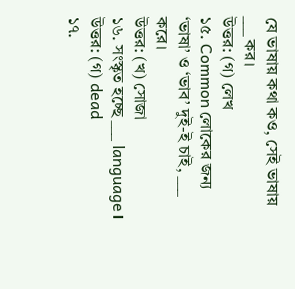যে ভাষায় কথা কও, সেই ভাষায় ___ কর।
উত্তর: (গ) লেখ
১৫. Common লোকের জন্য ‘ভাষা’ ও ‘ভাব’ দুই-ই চাই, ___ করে।
উত্তর: (খ) সোজা
১৬. সংস্কৃত হচ্ছে ___ language।
উত্তর: (গ) dead
১৭.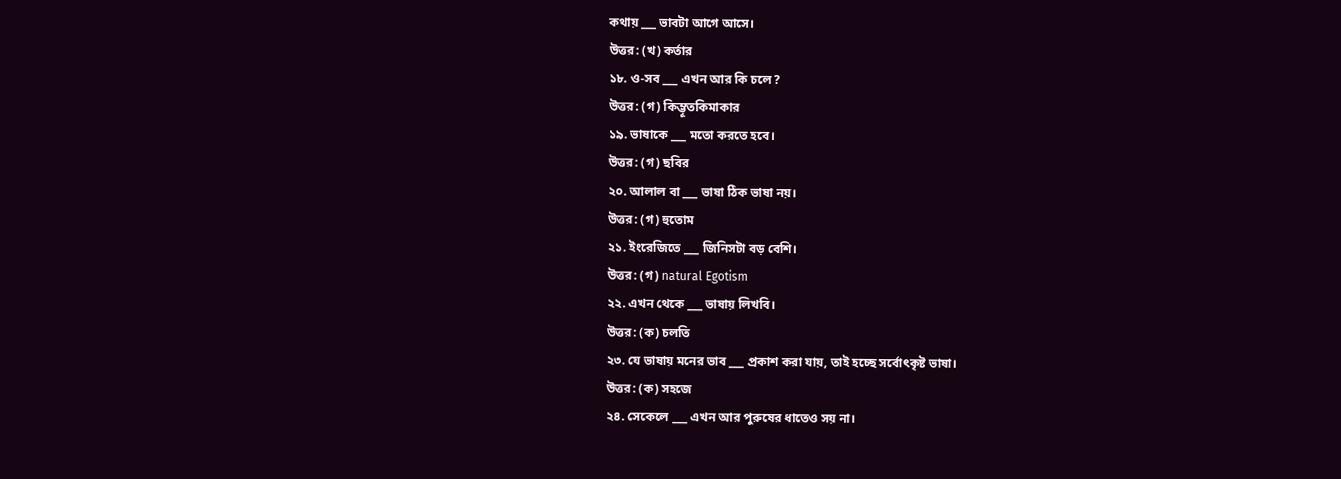কথায় ___ ভাবটা আগে আসে।
উত্তর: (খ) কর্তার
১৮. ও-সব ___ এখন আর কি চলে?
উত্তর: (গ) কিম্ভূতকিমাকার
১৯. ভাষাকে ___ মতো করতে হবে।
উত্তর: (গ) ছবির
২০. আলাল বা ___ ভাষা ঠিক ভাষা নয়।
উত্তর: (গ) হুতোম
২১. ইংরেজিতে ___ জিনিসটা বড় বেশি।
উত্তর: (গ) natural Egotism
২২. এখন থেকে ___ ভাষায় লিখবি।
উত্তর: (ক) চলতি
২৩. যে ভাষায় মনের ভাব ___ প্রকাশ করা যায়, তাই হচ্ছে সর্বোৎকৃষ্ট ভাষা।
উত্তর: (ক) সহজে
২৪. সেকেলে ___ এখন আর পুরুষের ধাতেও সয় না।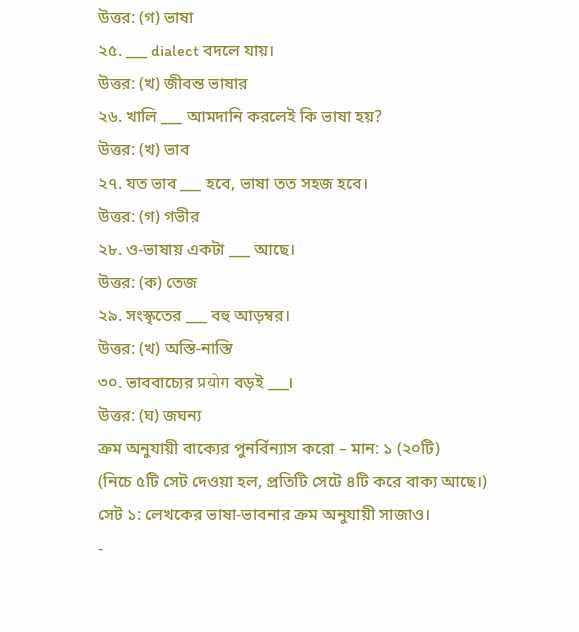উত্তর: (গ) ভাষা
২৫. ___ dialect বদলে যায়।
উত্তর: (খ) জীবন্ত ভাষার
২৬. খালি ___ আমদানি করলেই কি ভাষা হয়?
উত্তর: (খ) ভাব
২৭. যত ভাব ___ হবে, ভাষা তত সহজ হবে।
উত্তর: (গ) গভীর
২৮. ও-ভাষায় একটা ___ আছে।
উত্তর: (ক) তেজ
২৯. সংস্কৃতের ___ বহু আড়ম্বর।
উত্তর: (খ) অস্তি-নাস্তি
৩০. ভাববাচ্যের प्रयोग বড়ই ___।
উত্তর: (ঘ) জঘন্য
ক্রম অনুযায়ী বাক্যের পুনর্বিন্যাস করো – মান: ১ (২০টি)
(নিচে ৫টি সেট দেওয়া হল, প্রতিটি সেটে ৪টি করে বাক্য আছে।)
সেট ১: লেখকের ভাষা-ভাবনার ক্রম অনুযায়ী সাজাও।
-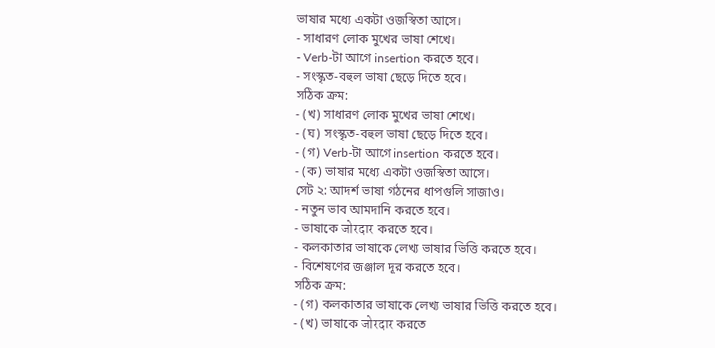ভাষার মধ্যে একটা ওজস্বিতা আসে।
- সাধারণ লোক মুখের ভাষা শেখে।
- Verb-টা আগে insertion করতে হবে।
- সংস্কৃত-বহুল ভাষা ছেড়ে দিতে হবে।
সঠিক ক্রম:
- (খ) সাধারণ লোক মুখের ভাষা শেখে।
- (ঘ) সংস্কৃত-বহুল ভাষা ছেড়ে দিতে হবে।
- (গ) Verb-টা আগে insertion করতে হবে।
- (ক) ভাষার মধ্যে একটা ওজস্বিতা আসে।
সেট ২: আদর্শ ভাষা গঠনের ধাপগুলি সাজাও।
- নতুন ভাব আমদানি করতে হবে।
- ভাষাকে जोरदार করতে হবে।
- কলকাতার ভাষাকে লেখ্য ভাষার ভিত্তি করতে হবে।
- বিশেষণের জঞ্জাল দূর করতে হবে।
সঠিক ক্রম:
- (গ) কলকাতার ভাষাকে লেখ্য ভাষার ভিত্তি করতে হবে।
- (খ) ভাষাকে जोरदार করতে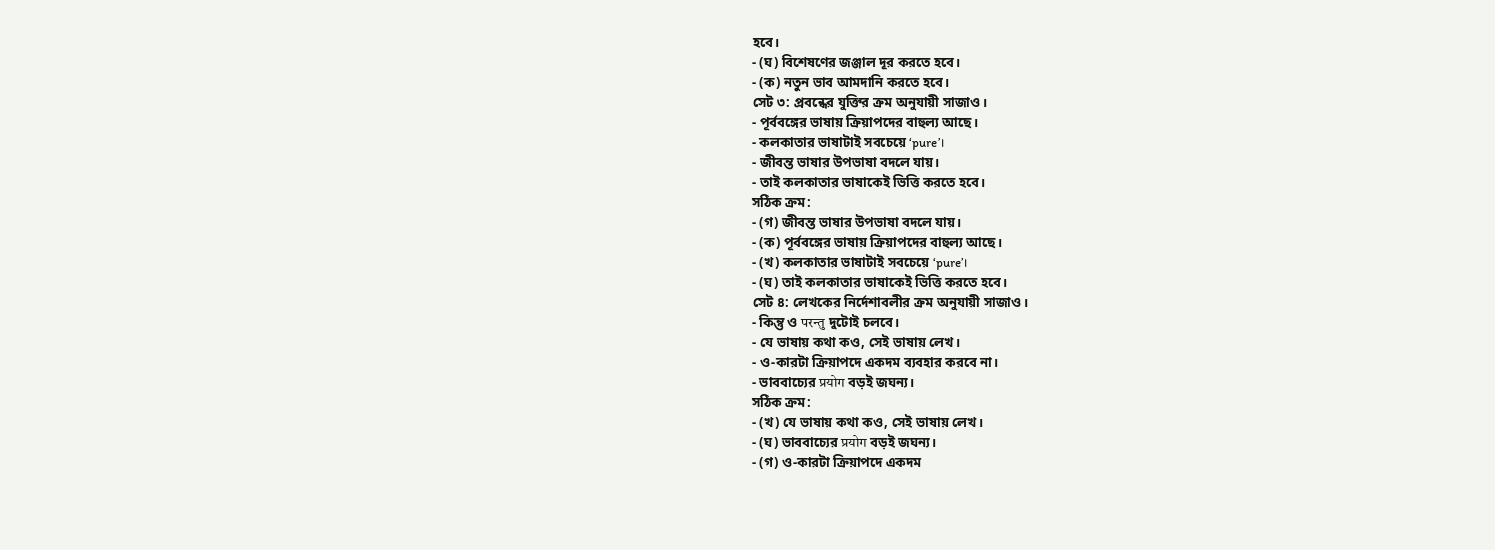হবে।
- (ঘ) বিশেষণের জঞ্জাল দূর করতে হবে।
- (ক) নতুন ভাব আমদানি করতে হবে।
সেট ৩: প্রবন্ধের যুক্তির ক্রম অনুযায়ী সাজাও।
- পূর্ববঙ্গের ভাষায় ক্রিয়াপদের বাহুল্য আছে।
- কলকাতার ভাষাটাই সবচেয়ে ‘pure’।
- জীবন্ত ভাষার উপভাষা বদলে যায়।
- তাই কলকাতার ভাষাকেই ভিত্তি করতে হবে।
সঠিক ক্রম:
- (গ) জীবন্ত ভাষার উপভাষা বদলে যায়।
- (ক) পূর্ববঙ্গের ভাষায় ক্রিয়াপদের বাহুল্য আছে।
- (খ) কলকাতার ভাষাটাই সবচেয়ে ‘pure’।
- (ঘ) তাই কলকাতার ভাষাকেই ভিত্তি করতে হবে।
সেট ৪: লেখকের নির্দেশাবলীর ক্রম অনুযায়ী সাজাও।
- কিন্তু ও परन्तु দুটোই চলবে।
- যে ভাষায় কথা কও, সেই ভাষায় লেখ।
- ও-কারটা ক্রিয়াপদে একদম ব্যবহার করবে না।
- ভাববাচ্যের प्रयोग বড়ই জঘন্য।
সঠিক ক্রম:
- (খ) যে ভাষায় কথা কও, সেই ভাষায় লেখ।
- (ঘ) ভাববাচ্যের प्रयोग বড়ই জঘন্য।
- (গ) ও-কারটা ক্রিয়াপদে একদম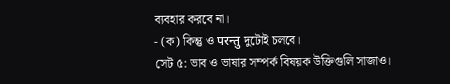ব্যবহার করবে না।
- (ক) কিন্তু ও परन्तु দুটোই চলবে।
সেট ৫: ভাব ও ভাষার সম্পর্ক বিষয়ক উক্তিগুলি সাজাও।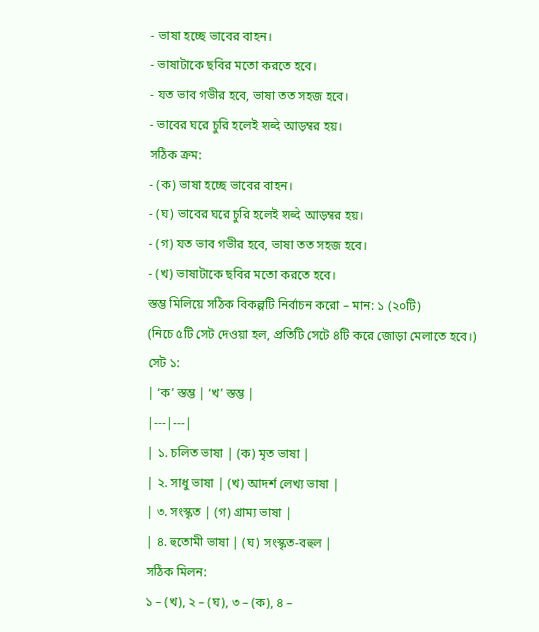- ভাষা হচ্ছে ভাবের বাহন।
- ভাষাটাকে ছবির মতো করতে হবে।
- যত ভাব গভীর হবে, ভাষা তত সহজ হবে।
- ভাবের ঘরে চুরি হলেই शब्दे আড়ম্বর হয়।
সঠিক ক্রম:
- (ক) ভাষা হচ্ছে ভাবের বাহন।
- (ঘ) ভাবের ঘরে চুরি হলেই शब्दे আড়ম্বর হয়।
- (গ) যত ভাব গভীর হবে, ভাষা তত সহজ হবে।
- (খ) ভাষাটাকে ছবির মতো করতে হবে।
স্তম্ভ মিলিয়ে সঠিক বিকল্পটি নির্বাচন করো – মান: ১ (২০টি)
(নিচে ৫টি সেট দেওয়া হল, প্রতিটি সেটে ৪টি করে জোড়া মেলাতে হবে।)
সেট ১:
| ‘ক’ স্তম্ভ | ‘খ’ স্তম্ভ |
|---|---|
| ১. চলিত ভাষা | (ক) মৃত ভাষা |
| ২. সাধু ভাষা | (খ) আদর্শ লেখ্য ভাষা |
| ৩. সংস্কৃত | (গ) গ্রাম্য ভাষা |
| ৪. হুতোমী ভাষা | (ঘ) সংস্কৃত-বহুল |
সঠিক মিলন:
১ – (খ), ২ – (ঘ), ৩ – (ক), ৪ –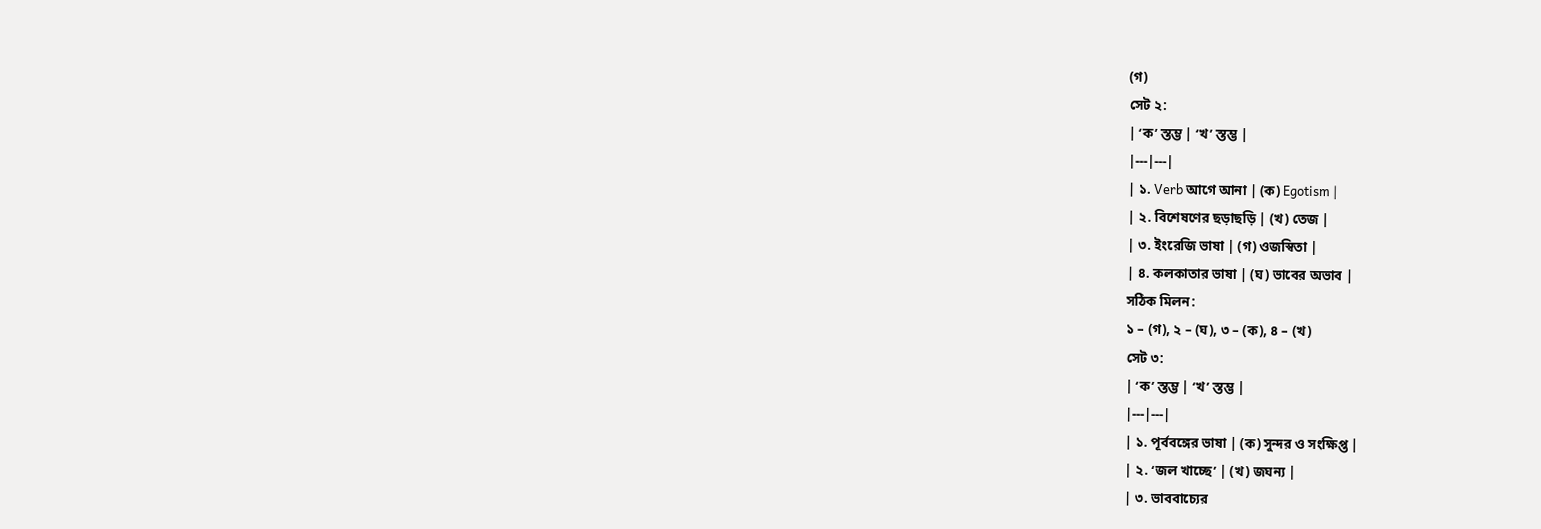(গ)
সেট ২:
| ‘ক’ স্তম্ভ | ‘খ’ স্তম্ভ |
|---|---|
| ১. Verb আগে আনা | (ক) Egotism |
| ২. বিশেষণের ছড়াছড়ি | (খ) তেজ |
| ৩. ইংরেজি ভাষা | (গ) ওজস্বিতা |
| ৪. কলকাতার ভাষা | (ঘ) ভাবের অভাব |
সঠিক মিলন:
১ – (গ), ২ – (ঘ), ৩ – (ক), ৪ – (খ)
সেট ৩:
| ‘ক’ স্তম্ভ | ‘খ’ স্তম্ভ |
|---|---|
| ১. পূর্ববঙ্গের ভাষা | (ক) সুন্দর ও সংক্ষিপ্ত |
| ২. ‘জল খাচ্ছে’ | (খ) জঘন্য |
| ৩. ভাববাচ্যের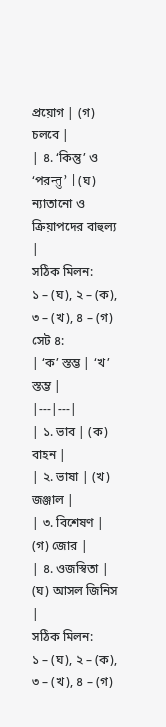প্রয়োগ | (গ) চলবে |
| ৪. ‘কিন্তু’ ও ‘পরन्तु’ | (ঘ) ন্যাতানো ও ক্রিয়াপদের বাহুল্য |
সঠিক মিলন:
১ – (ঘ), ২ – (ক), ৩ – (খ), ৪ – (গ)
সেট ৪:
| ‘ক’ স্তম্ভ | ‘খ’ স্তম্ভ |
|---|---|
| ১. ভাব | (ক) বাহন |
| ২. ভাষা | (খ) জঞ্জাল |
| ৩. বিশেষণ | (গ) জোর |
| ৪. ওজস্বিতা | (ঘ) আসল জিনিস |
সঠিক মিলন:
১ – (ঘ), ২ – (ক), ৩ – (খ), ৪ – (গ)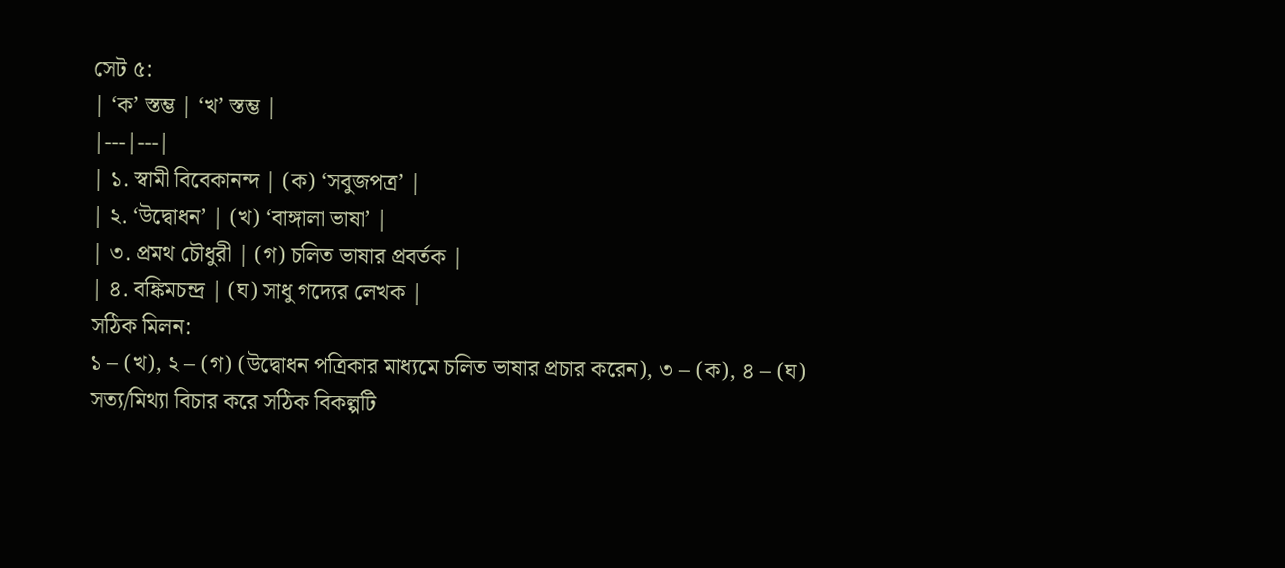সেট ৫:
| ‘ক’ স্তম্ভ | ‘খ’ স্তম্ভ |
|---|---|
| ১. স্বামী বিবেকানন্দ | (ক) ‘সবুজপত্র’ |
| ২. ‘উদ্বোধন’ | (খ) ‘বাঙ্গালা ভাষা’ |
| ৩. প্রমথ চৌধুরী | (গ) চলিত ভাষার প্রবর্তক |
| ৪. বঙ্কিমচন্দ্র | (ঘ) সাধু গদ্যের লেখক |
সঠিক মিলন:
১ – (খ), ২ – (গ) (উদ্বোধন পত্রিকার মাধ্যমে চলিত ভাষার প্রচার করেন), ৩ – (ক), ৪ – (ঘ)
সত্য/মিথ্যা বিচার করে সঠিক বিকল্পটি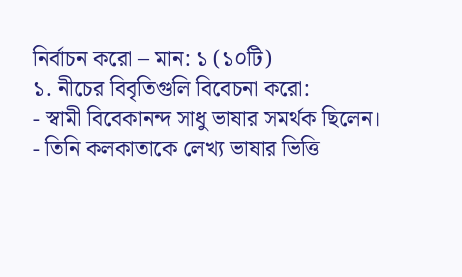নির্বাচন করো – মান: ১ (১০টি)
১. নীচের বিবৃতিগুলি বিবেচনা করো:
- স্বামী বিবেকানন্দ সাধু ভাষার সমর্থক ছিলেন।
- তিনি কলকাতাকে লেখ্য ভাষার ভিত্তি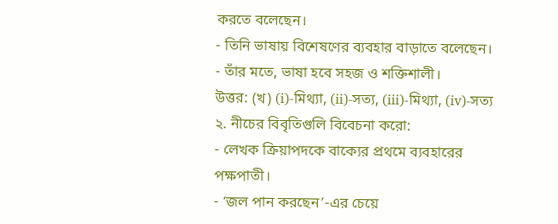করতে বলেছেন।
- তিনি ভাষায় বিশেষণের ব্যবহার বাড়াতে বলেছেন।
- তাঁর মতে, ভাষা হবে সহজ ও শক্তিশালী।
উত্তর: (খ) (i)-মিথ্যা, (ii)-সত্য, (iii)-মিথ্যা, (iv)-সত্য
২. নীচের বিবৃতিগুলি বিবেচনা করো:
- লেখক ক্রিয়াপদকে বাক্যের প্রথমে ব্যবহারের পক্ষপাতী।
- ‘জল পান করছেন’-এর চেয়ে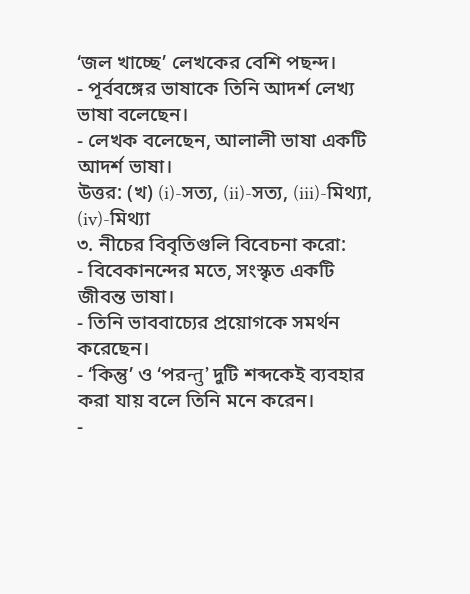‘জল খাচ্ছে’ লেখকের বেশি পছন্দ।
- পূর্ববঙ্গের ভাষাকে তিনি আদর্শ লেখ্য ভাষা বলেছেন।
- লেখক বলেছেন, আলালী ভাষা একটি আদর্শ ভাষা।
উত্তর: (খ) (i)-সত্য, (ii)-সত্য, (iii)-মিথ্যা, (iv)-মিথ্যা
৩. নীচের বিবৃতিগুলি বিবেচনা করো:
- বিবেকানন্দের মতে, সংস্কৃত একটি জীবন্ত ভাষা।
- তিনি ভাববাচ্যের প্রয়োগকে সমর্থন করেছেন।
- ‘কিন্তু’ ও ‘পরन्तु’ দুটি শব্দকেই ব্যবহার করা যায় বলে তিনি মনে করেন।
-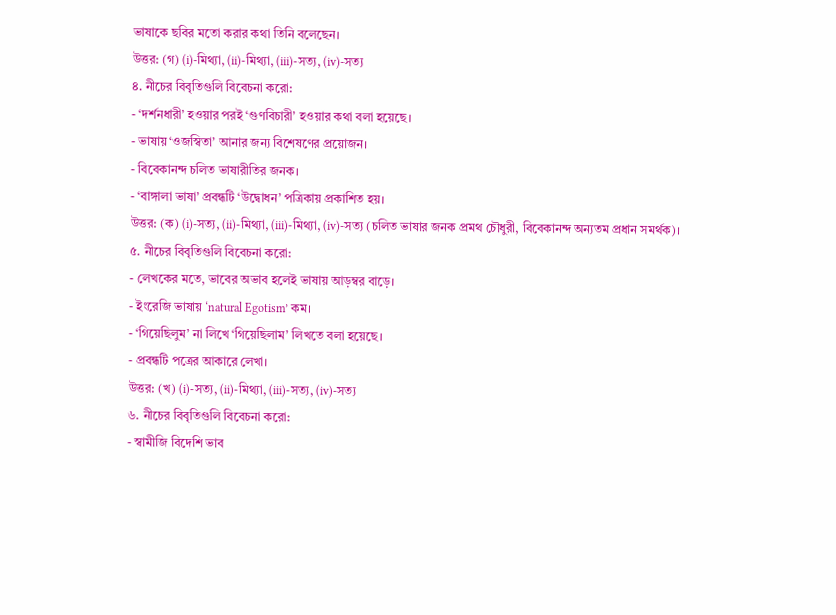ভাষাকে ছবির মতো করার কথা তিনি বলেছেন।
উত্তর: (গ) (i)-মিথ্যা, (ii)-মিথ্যা, (iii)-সত্য, (iv)-সত্য
৪. নীচের বিবৃতিগুলি বিবেচনা করো:
- ‘দর্শনধারী’ হওয়ার পরই ‘গুণবিচারী’ হওয়ার কথা বলা হয়েছে।
- ভাষায় ‘ওজস্বিতা’ আনার জন্য বিশেষণের প্রয়োজন।
- বিবেকানন্দ চলিত ভাষারীতির জনক।
- ‘বাঙ্গালা ভাষা’ প্রবন্ধটি ‘উদ্বোধন’ পত্রিকায় প্রকাশিত হয়।
উত্তর: (ক) (i)-সত্য, (ii)-মিথ্যা, (iii)-মিথ্যা, (iv)-সত্য (চলিত ভাষার জনক প্রমথ চৌধুরী, বিবেকানন্দ অন্যতম প্রধান সমর্থক)।
৫. নীচের বিবৃতিগুলি বিবেচনা করো:
- লেখকের মতে, ভাবের অভাব হলেই ভাষায় আড়ম্বর বাড়ে।
- ইংরেজি ভাষায় ‘natural Egotism’ কম।
- ‘গিয়েছিলুম’ না লিখে ‘গিয়েছিলাম’ লিখতে বলা হয়েছে।
- প্রবন্ধটি পত্রের আকারে লেখা।
উত্তর: (খ) (i)-সত্য, (ii)-মিথ্যা, (iii)-সত্য, (iv)-সত্য
৬. নীচের বিবৃতিগুলি বিবেচনা করো:
- স্বামীজি বিদেশি ভাব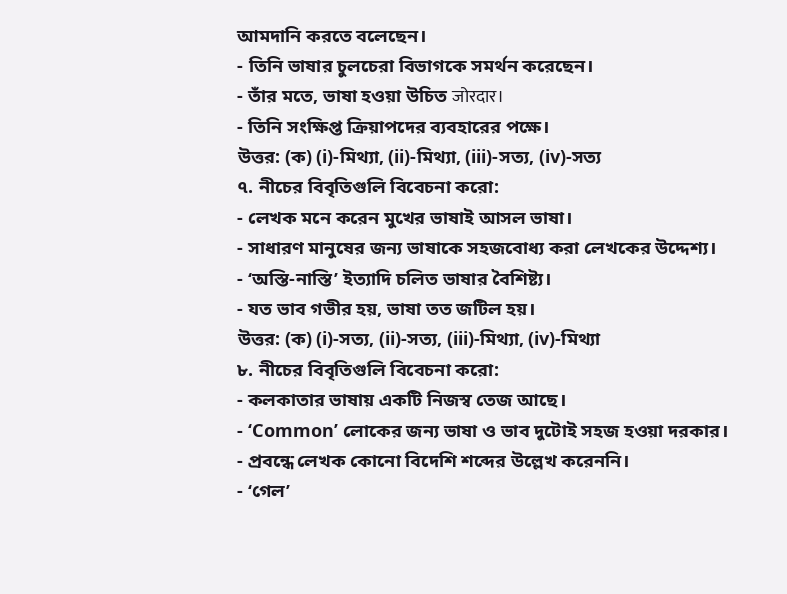আমদানি করতে বলেছেন।
- তিনি ভাষার চুলচেরা বিভাগকে সমর্থন করেছেন।
- তাঁর মতে, ভাষা হওয়া উচিত जोरदार।
- তিনি সংক্ষিপ্ত ক্রিয়াপদের ব্যবহারের পক্ষে।
উত্তর: (ক) (i)-মিথ্যা, (ii)-মিথ্যা, (iii)-সত্য, (iv)-সত্য
৭. নীচের বিবৃতিগুলি বিবেচনা করো:
- লেখক মনে করেন মুখের ভাষাই আসল ভাষা।
- সাধারণ মানুষের জন্য ভাষাকে সহজবোধ্য করা লেখকের উদ্দেশ্য।
- ‘অস্তি-নাস্তি’ ইত্যাদি চলিত ভাষার বৈশিষ্ট্য।
- যত ভাব গভীর হয়, ভাষা তত জটিল হয়।
উত্তর: (ক) (i)-সত্য, (ii)-সত্য, (iii)-মিথ্যা, (iv)-মিথ্যা
৮. নীচের বিবৃতিগুলি বিবেচনা করো:
- কলকাতার ভাষায় একটি নিজস্ব তেজ আছে।
- ‘Common’ লোকের জন্য ভাষা ও ভাব দুটোই সহজ হওয়া দরকার।
- প্রবন্ধে লেখক কোনো বিদেশি শব্দের উল্লেখ করেননি।
- ‘গেল’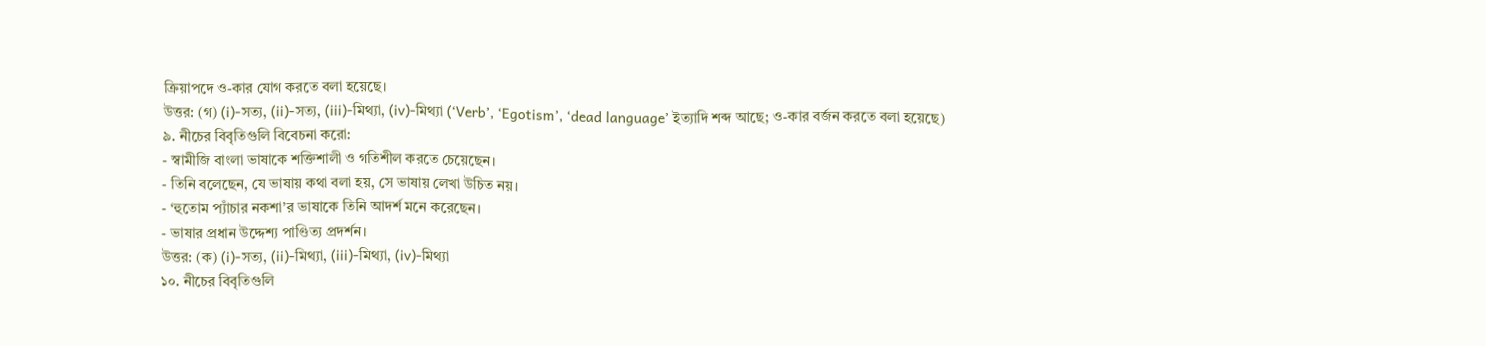ক্রিয়াপদে ও-কার যোগ করতে বলা হয়েছে।
উত্তর: (গ) (i)-সত্য, (ii)-সত্য, (iii)-মিথ্যা, (iv)-মিথ্যা (‘Verb’, ‘Egotism’, ‘dead language’ ইত্যাদি শব্দ আছে; ও-কার বর্জন করতে বলা হয়েছে)
৯. নীচের বিবৃতিগুলি বিবেচনা করো:
- স্বামীজি বাংলা ভাষাকে শক্তিশালী ও গতিশীল করতে চেয়েছেন।
- তিনি বলেছেন, যে ভাষায় কথা বলা হয়, সে ভাষায় লেখা উচিত নয়।
- ‘হুতোম প্যাঁচার নকশা’র ভাষাকে তিনি আদর্শ মনে করেছেন।
- ভাষার প্রধান উদ্দেশ্য পাণ্ডিত্য প্রদর্শন।
উত্তর: (ক) (i)-সত্য, (ii)-মিথ্যা, (iii)-মিথ্যা, (iv)-মিথ্যা
১০. নীচের বিবৃতিগুলি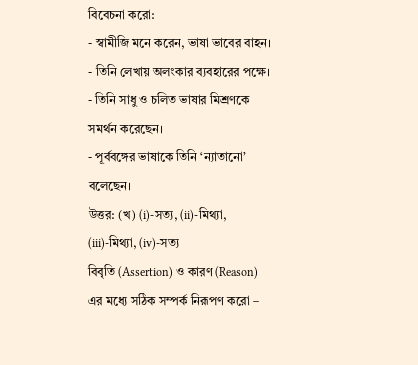বিবেচনা করো:
- স্বামীজি মনে করেন, ভাষা ভাবের বাহন।
- তিনি লেখায় অলংকার ব্যবহারের পক্ষে।
- তিনি সাধু ও চলিত ভাষার মিশ্রণকে সমর্থন করেছেন।
- পূর্ববঙ্গের ভাষাকে তিনি ‘ন্যাতানো’ বলেছেন।
উত্তর: (খ) (i)-সত্য, (ii)-মিথ্যা, (iii)-মিথ্যা, (iv)-সত্য
বিবৃতি (Assertion) ও কারণ (Reason) এর মধ্যে সঠিক সম্পর্ক নিরূপণ করো –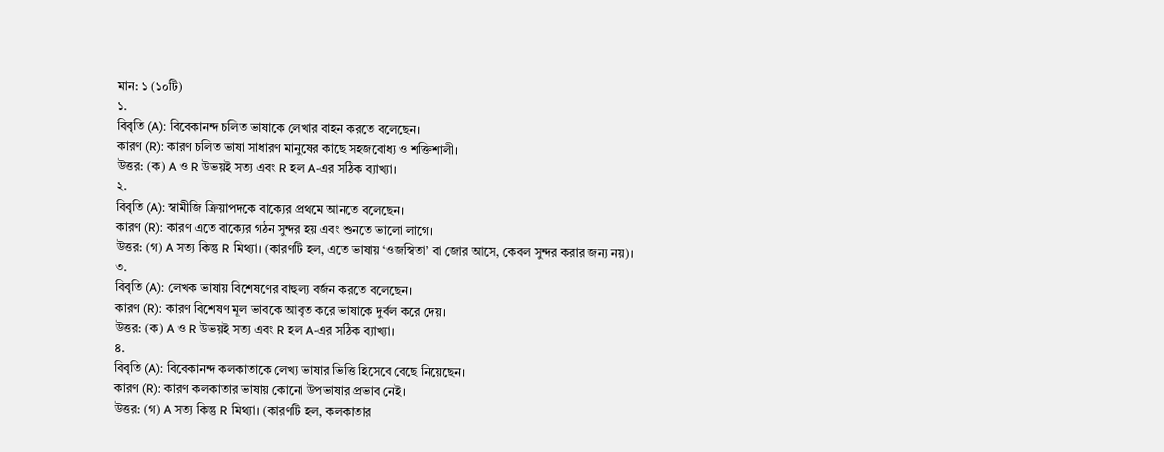মান: ১ (১০টি)
১.
বিবৃতি (A): বিবেকানন্দ চলিত ভাষাকে লেখার বাহন করতে বলেছেন।
কারণ (R): কারণ চলিত ভাষা সাধারণ মানুষের কাছে সহজবোধ্য ও শক্তিশালী।
উত্তর: (ক) A ও R উভয়ই সত্য এবং R হল A-এর সঠিক ব্যাখ্যা।
২.
বিবৃতি (A): স্বামীজি ক্রিয়াপদকে বাক্যের প্রথমে আনতে বলেছেন।
কারণ (R): কারণ এতে বাক্যের গঠন সুন্দর হয় এবং শুনতে ভালো লাগে।
উত্তর: (গ) A সত্য কিন্তু R মিথ্যা। (কারণটি হল, এতে ভাষায় ‘ওজস্বিতা’ বা জোর আসে, কেবল সুন্দর করার জন্য নয়)।
৩.
বিবৃতি (A): লেখক ভাষায় বিশেষণের বাহুল্য বর্জন করতে বলেছেন।
কারণ (R): কারণ বিশেষণ মূল ভাবকে আবৃত করে ভাষাকে দুর্বল করে দেয়।
উত্তর: (ক) A ও R উভয়ই সত্য এবং R হল A-এর সঠিক ব্যাখ্যা।
৪.
বিবৃতি (A): বিবেকানন্দ কলকাতাকে লেখ্য ভাষার ভিত্তি হিসেবে বেছে নিয়েছেন।
কারণ (R): কারণ কলকাতার ভাষায় কোনো উপভাষার প্রভাব নেই।
উত্তর: (গ) A সত্য কিন্তু R মিথ্যা। (কারণটি হল, কলকাতার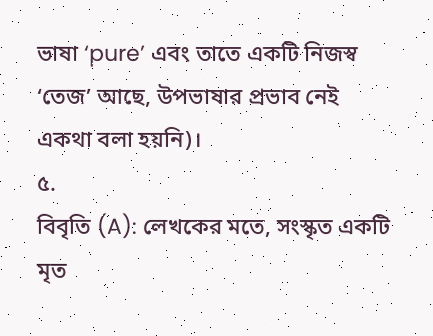ভাষা ‘pure’ এবং তাতে একটি নিজস্ব ‘তেজ’ আছে, উপভাষার প্রভাব নেই একথা বলা হয়নি)।
৫.
বিবৃতি (A): লেখকের মতে, সংস্কৃত একটি মৃত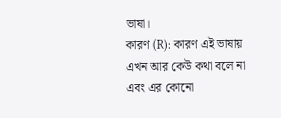ভাষা।
কারণ (R): কারণ এই ভাষায় এখন আর কেউ কথা বলে না এবং এর কোনো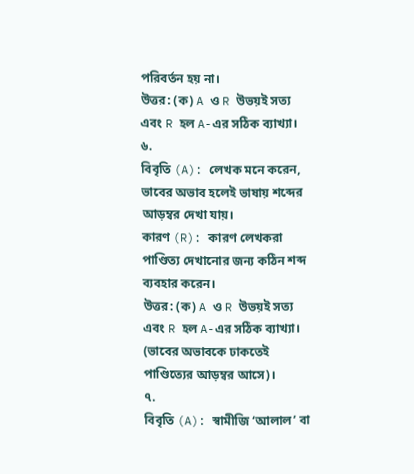পরিবর্তন হয় না।
উত্তর: (ক) A ও R উভয়ই সত্য এবং R হল A-এর সঠিক ব্যাখ্যা।
৬.
বিবৃতি (A): লেখক মনে করেন, ভাবের অভাব হলেই ভাষায় শব্দের আড়ম্বর দেখা যায়।
কারণ (R): কারণ লেখকরা পাণ্ডিত্য দেখানোর জন্য কঠিন শব্দ ব্যবহার করেন।
উত্তর: (ক) A ও R উভয়ই সত্য এবং R হল A-এর সঠিক ব্যাখ্যা। (ভাবের অভাবকে ঢাকতেই পাণ্ডিত্যের আড়ম্বর আসে)।
৭.
বিবৃতি (A): স্বামীজি ‘আলাল’ বা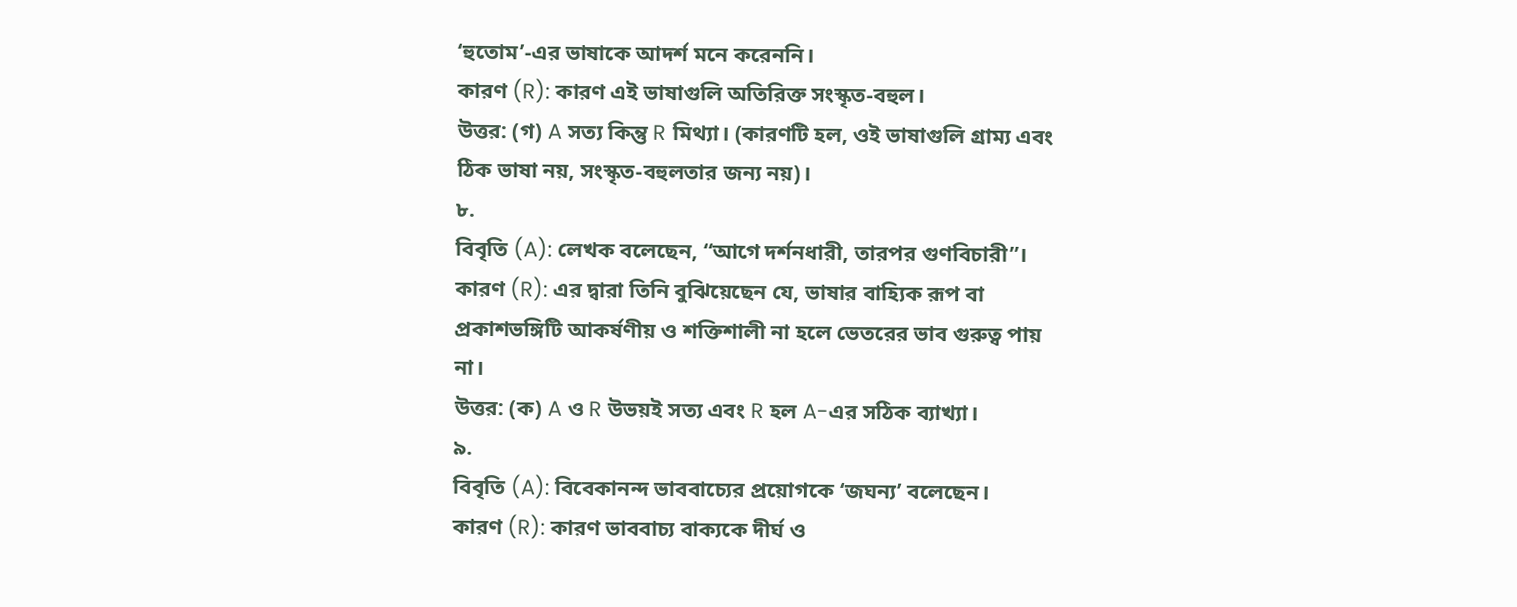‘হুতোম’-এর ভাষাকে আদর্শ মনে করেননি।
কারণ (R): কারণ এই ভাষাগুলি অতিরিক্ত সংস্কৃত-বহুল।
উত্তর: (গ) A সত্য কিন্তু R মিথ্যা। (কারণটি হল, ওই ভাষাগুলি গ্রাম্য এবং ঠিক ভাষা নয়, সংস্কৃত-বহুলতার জন্য নয়)।
৮.
বিবৃতি (A): লেখক বলেছেন, “আগে দর্শনধারী, তারপর গুণবিচারী”।
কারণ (R): এর দ্বারা তিনি বুঝিয়েছেন যে, ভাষার বাহ্যিক রূপ বা প্রকাশভঙ্গিটি আকর্ষণীয় ও শক্তিশালী না হলে ভেতরের ভাব গুরুত্ব পায় না।
উত্তর: (ক) A ও R উভয়ই সত্য এবং R হল A-এর সঠিক ব্যাখ্যা।
৯.
বিবৃতি (A): বিবেকানন্দ ভাববাচ্যের প্রয়োগকে ‘জঘন্য’ বলেছেন।
কারণ (R): কারণ ভাববাচ্য বাক্যকে দীর্ঘ ও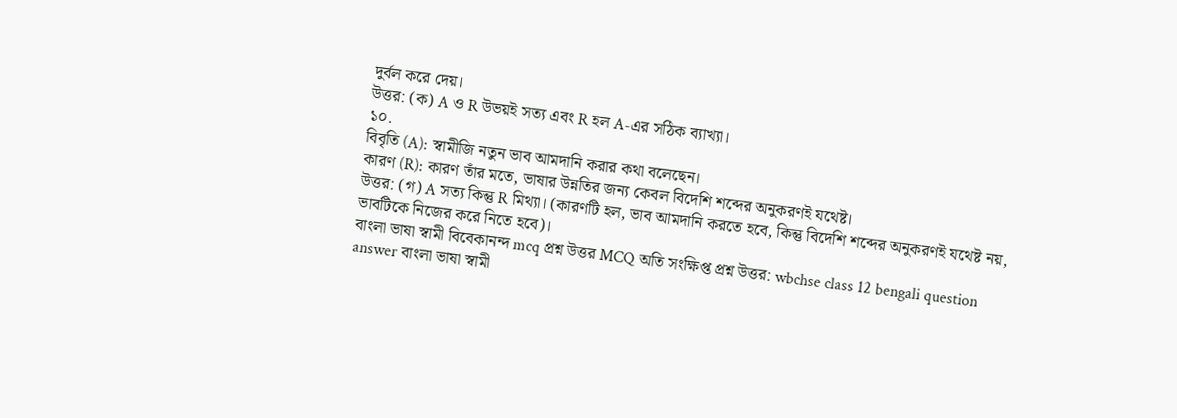দুর্বল করে দেয়।
উত্তর: (ক) A ও R উভয়ই সত্য এবং R হল A-এর সঠিক ব্যাখ্যা।
১০.
বিবৃতি (A): স্বামীজি নতুন ভাব আমদানি করার কথা বলেছেন।
কারণ (R): কারণ তাঁর মতে, ভাষার উন্নতির জন্য কেবল বিদেশি শব্দের অনুকরণই যথেষ্ট।
উত্তর: (গ) A সত্য কিন্তু R মিথ্যা। (কারণটি হল, ভাব আমদানি করতে হবে, কিন্তু বিদেশি শব্দের অনুকরণই যথেষ্ট নয়, ভাবটিকে নিজের করে নিতে হবে)।
বাংলা ভাষা স্বামী বিবেকানন্দ mcq প্রশ্ন উত্তর MCQ অতি সংক্ষিপ্ত প্রশ্ন উত্তর: wbchse class 12 bengali question answer বাংলা ভাষা স্বামী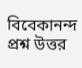বিবেকানন্দ প্রশ্ন উত্তর